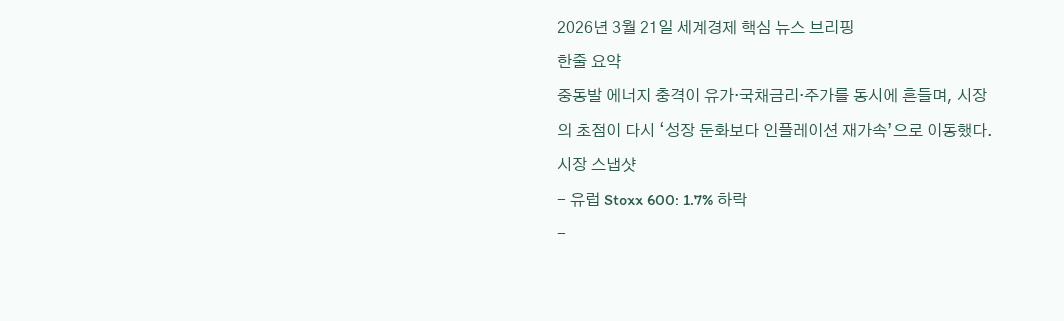2026년 3월 21일 세계경제 핵심 뉴스 브리핑
한줄 요약
중동발 에너지 충격이 유가·국채금리·주가를 동시에 흔들며, 시장의 초점이 다시 ‘성장 둔화보다 인플레이션 재가속’으로 이동했다.
시장 스냅샷
- 유럽 Stoxx 600: 1.7% 하락
-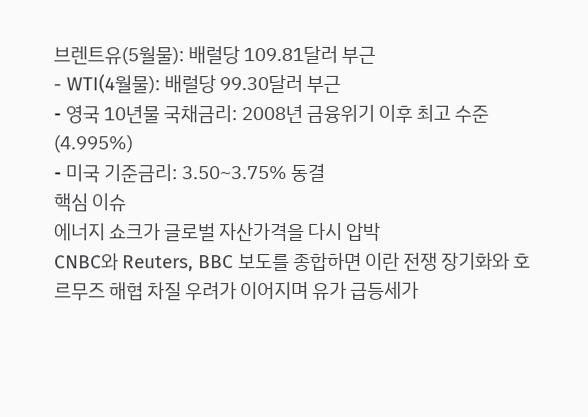브렌트유(5월물): 배럴당 109.81달러 부근
- WTI(4월물): 배럴당 99.30달러 부근
- 영국 10년물 국채금리: 2008년 금융위기 이후 최고 수준(4.995%)
- 미국 기준금리: 3.50~3.75% 동결
핵심 이슈
에너지 쇼크가 글로벌 자산가격을 다시 압박
CNBC와 Reuters, BBC 보도를 종합하면 이란 전쟁 장기화와 호르무즈 해협 차질 우려가 이어지며 유가 급등세가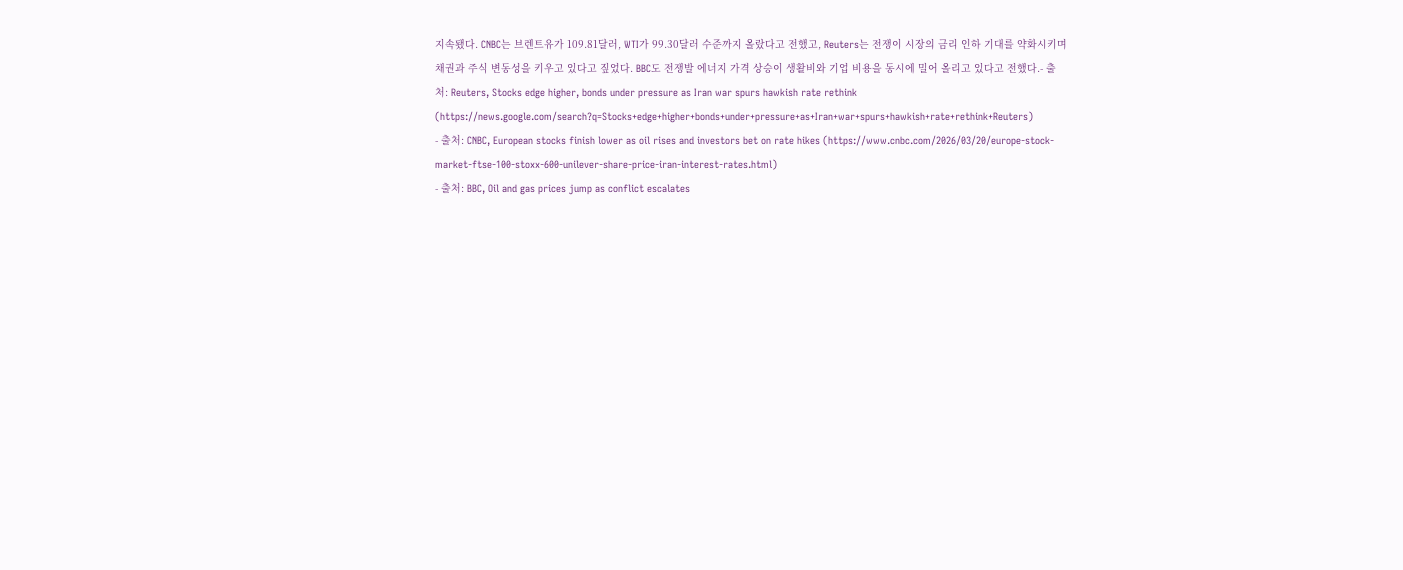지속됐다. CNBC는 브렌트유가 109.81달러, WTI가 99.30달러 수준까지 올랐다고 전했고, Reuters는 전쟁이 시장의 금리 인하 기대를 약화시키며 채권과 주식 변동성을 키우고 있다고 짚었다. BBC도 전쟁발 에너지 가격 상승이 생활비와 기업 비용을 동시에 밀어 올리고 있다고 전했다.- 출처: Reuters, Stocks edge higher, bonds under pressure as Iran war spurs hawkish rate rethink (https://news.google.com/search?q=Stocks+edge+higher+bonds+under+pressure+as+Iran+war+spurs+hawkish+rate+rethink+Reuters)
- 출처: CNBC, European stocks finish lower as oil rises and investors bet on rate hikes (https://www.cnbc.com/2026/03/20/europe-stock-market-ftse-100-stoxx-600-unilever-share-price-iran-interest-rates.html)
- 출처: BBC, Oil and gas prices jump as conflict escalates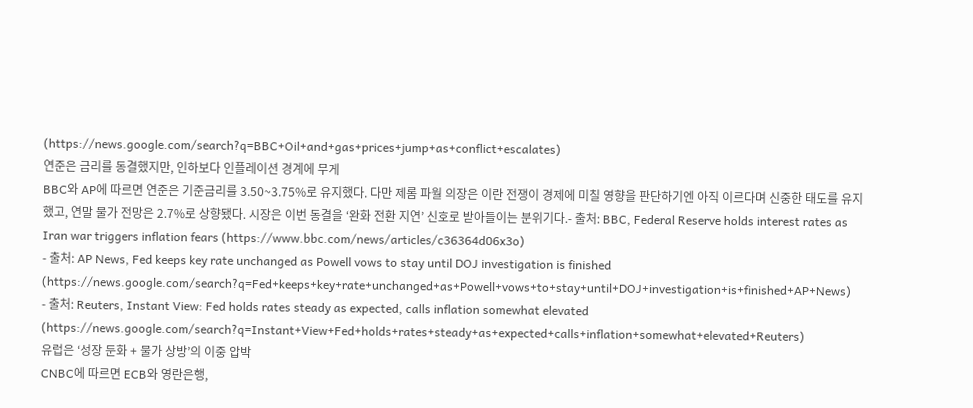(https://news.google.com/search?q=BBC+Oil+and+gas+prices+jump+as+conflict+escalates)
연준은 금리를 동결했지만, 인하보다 인플레이션 경계에 무게
BBC와 AP에 따르면 연준은 기준금리를 3.50~3.75%로 유지했다. 다만 제롬 파월 의장은 이란 전쟁이 경제에 미칠 영향을 판단하기엔 아직 이르다며 신중한 태도를 유지했고, 연말 물가 전망은 2.7%로 상향됐다. 시장은 이번 동결을 ‘완화 전환 지연’ 신호로 받아들이는 분위기다.- 출처: BBC, Federal Reserve holds interest rates as Iran war triggers inflation fears (https://www.bbc.com/news/articles/c36364d06x3o)
- 출처: AP News, Fed keeps key rate unchanged as Powell vows to stay until DOJ investigation is finished (https://news.google.com/search?q=Fed+keeps+key+rate+unchanged+as+Powell+vows+to+stay+until+DOJ+investigation+is+finished+AP+News)
- 출처: Reuters, Instant View: Fed holds rates steady as expected, calls inflation somewhat elevated (https://news.google.com/search?q=Instant+View+Fed+holds+rates+steady+as+expected+calls+inflation+somewhat+elevated+Reuters)
유럽은 ‘성장 둔화 + 물가 상방’의 이중 압박
CNBC에 따르면 ECB와 영란은행,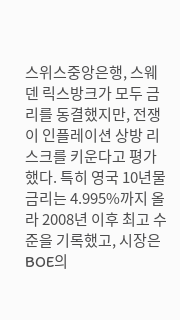스위스중앙은행, 스웨덴 릭스방크가 모두 금리를 동결했지만, 전쟁이 인플레이션 상방 리스크를 키운다고 평가했다. 특히 영국 10년물 금리는 4.995%까지 올라 2008년 이후 최고 수준을 기록했고, 시장은 BOE의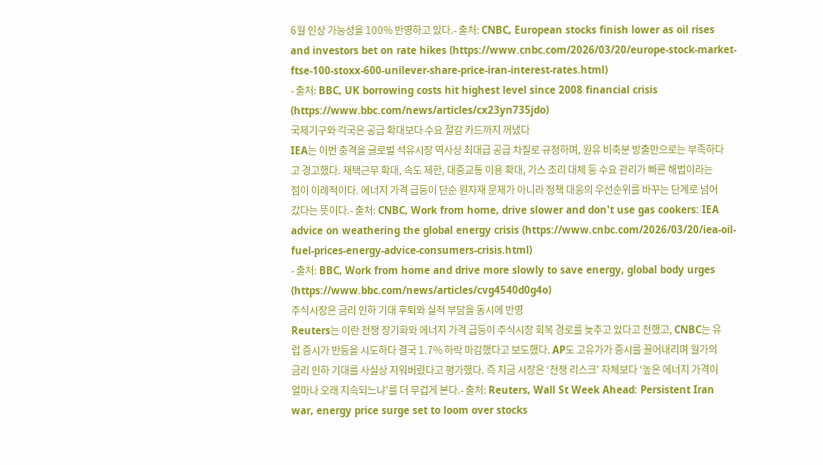6월 인상 가능성을 100% 반영하고 있다.- 출처: CNBC, European stocks finish lower as oil rises and investors bet on rate hikes (https://www.cnbc.com/2026/03/20/europe-stock-market-ftse-100-stoxx-600-unilever-share-price-iran-interest-rates.html)
- 출처: BBC, UK borrowing costs hit highest level since 2008 financial crisis (https://www.bbc.com/news/articles/cx23yn735jdo)
국제기구와 각국은 공급 확대보다 수요 절감 카드까지 꺼냈다
IEA는 이번 충격을 글로벌 석유시장 역사상 최대급 공급 차질로 규정하며, 원유 비축분 방출만으로는 부족하다고 경고했다. 재택근무 확대, 속도 제한, 대중교통 이용 확대, 가스 조리 대체 등 수요 관리가 빠른 해법이라는 점이 이례적이다. 에너지 가격 급등이 단순 원자재 문제가 아니라 정책 대응의 우선순위를 바꾸는 단계로 넘어갔다는 뜻이다.- 출처: CNBC, Work from home, drive slower and don't use gas cookers: IEA advice on weathering the global energy crisis (https://www.cnbc.com/2026/03/20/iea-oil-fuel-prices-energy-advice-consumers-crisis.html)
- 출처: BBC, Work from home and drive more slowly to save energy, global body urges (https://www.bbc.com/news/articles/cvg4540d0g4o)
주식시장은 금리 인하 기대 후퇴와 실적 부담을 동시에 반영
Reuters는 이란 전쟁 장기화와 에너지 가격 급등이 주식시장 회복 경로를 늦추고 있다고 전했고, CNBC는 유럽 증시가 반등을 시도하다 결국 1.7% 하락 마감했다고 보도했다. AP도 고유가가 증시를 끌어내리며 월가의 금리 인하 기대를 사실상 지워버렸다고 평가했다. 즉 지금 시장은 ‘전쟁 리스크’ 자체보다 ‘높은 에너지 가격이 얼마나 오래 지속되느냐’를 더 무겁게 본다.- 출처: Reuters, Wall St Week Ahead: Persistent Iran war, energy price surge set to loom over stocks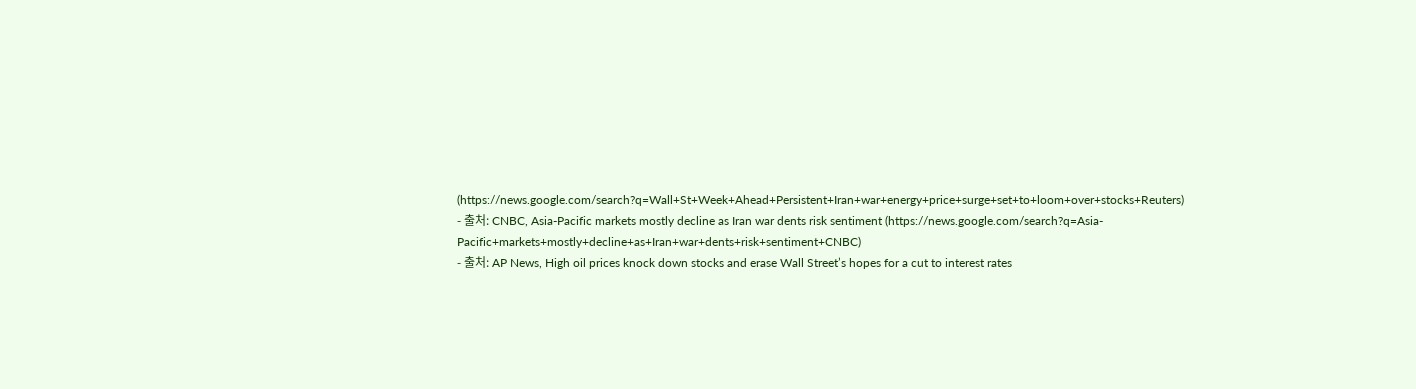(https://news.google.com/search?q=Wall+St+Week+Ahead+Persistent+Iran+war+energy+price+surge+set+to+loom+over+stocks+Reuters)
- 출처: CNBC, Asia-Pacific markets mostly decline as Iran war dents risk sentiment (https://news.google.com/search?q=Asia-Pacific+markets+mostly+decline+as+Iran+war+dents+risk+sentiment+CNBC)
- 출처: AP News, High oil prices knock down stocks and erase Wall Street’s hopes for a cut to interest rates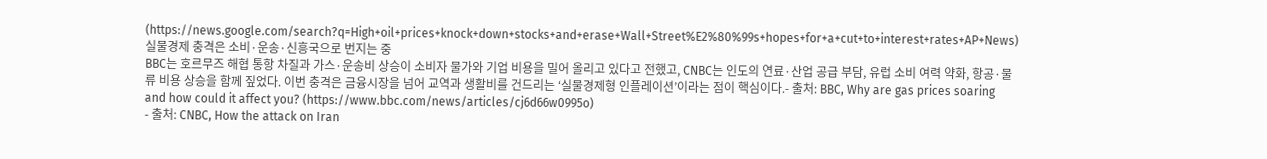(https://news.google.com/search?q=High+oil+prices+knock+down+stocks+and+erase+Wall+Street%E2%80%99s+hopes+for+a+cut+to+interest+rates+AP+News)
실물경제 충격은 소비·운송·신흥국으로 번지는 중
BBC는 호르무즈 해협 통항 차질과 가스·운송비 상승이 소비자 물가와 기업 비용을 밀어 올리고 있다고 전했고, CNBC는 인도의 연료·산업 공급 부담, 유럽 소비 여력 약화, 항공·물류 비용 상승을 함께 짚었다. 이번 충격은 금융시장을 넘어 교역과 생활비를 건드리는 ‘실물경제형 인플레이션’이라는 점이 핵심이다.- 출처: BBC, Why are gas prices soaring and how could it affect you? (https://www.bbc.com/news/articles/cj6d66w0995o)
- 출처: CNBC, How the attack on Iran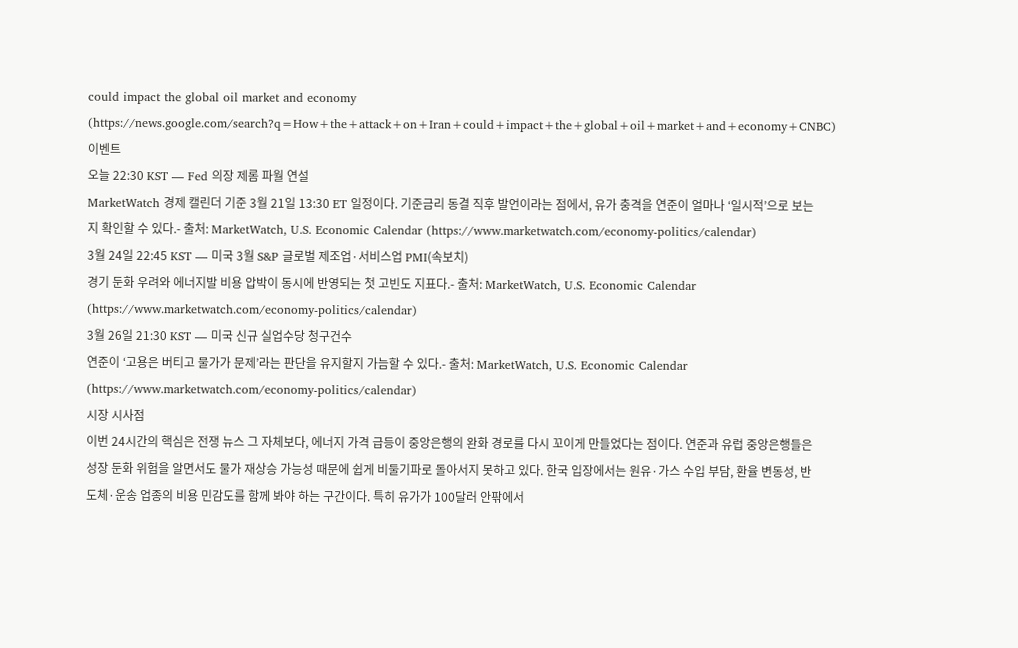could impact the global oil market and economy (https://news.google.com/search?q=How+the+attack+on+Iran+could+impact+the+global+oil+market+and+economy+CNBC)
이벤트
오늘 22:30 KST — Fed 의장 제롬 파월 연설
MarketWatch 경제 캘린더 기준 3월 21일 13:30 ET 일정이다. 기준금리 동결 직후 발언이라는 점에서, 유가 충격을 연준이 얼마나 ‘일시적’으로 보는지 확인할 수 있다.- 출처: MarketWatch, U.S. Economic Calendar (https://www.marketwatch.com/economy-politics/calendar)
3월 24일 22:45 KST — 미국 3월 S&P 글로벌 제조업·서비스업 PMI(속보치)
경기 둔화 우려와 에너지발 비용 압박이 동시에 반영되는 첫 고빈도 지표다.- 출처: MarketWatch, U.S. Economic Calendar (https://www.marketwatch.com/economy-politics/calendar)
3월 26일 21:30 KST — 미국 신규 실업수당 청구건수
연준이 ‘고용은 버티고 물가가 문제’라는 판단을 유지할지 가늠할 수 있다.- 출처: MarketWatch, U.S. Economic Calendar (https://www.marketwatch.com/economy-politics/calendar)
시장 시사점
이번 24시간의 핵심은 전쟁 뉴스 그 자체보다, 에너지 가격 급등이 중앙은행의 완화 경로를 다시 꼬이게 만들었다는 점이다. 연준과 유럽 중앙은행들은 성장 둔화 위험을 알면서도 물가 재상승 가능성 때문에 쉽게 비둘기파로 돌아서지 못하고 있다. 한국 입장에서는 원유·가스 수입 부담, 환율 변동성, 반도체·운송 업종의 비용 민감도를 함께 봐야 하는 구간이다. 특히 유가가 100달러 안팎에서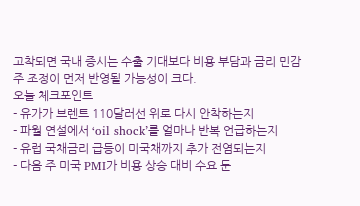고착되면 국내 증시는 수출 기대보다 비용 부담과 금리 민감주 조정이 먼저 반영될 가능성이 크다.
오늘 체크포인트
- 유가가 브렌트 110달러선 위로 다시 안착하는지
- 파월 연설에서 ‘oil shock’를 얼마나 반복 언급하는지
- 유럽 국채금리 급등이 미국채까지 추가 전염되는지
- 다음 주 미국 PMI가 비용 상승 대비 수요 둔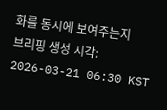화를 동시에 보여주는지
브리핑 생성 시각: 2026-03-21 06:30 KST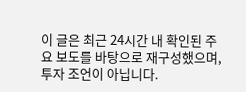이 글은 최근 24시간 내 확인된 주요 보도를 바탕으로 재구성했으며, 투자 조언이 아닙니다.